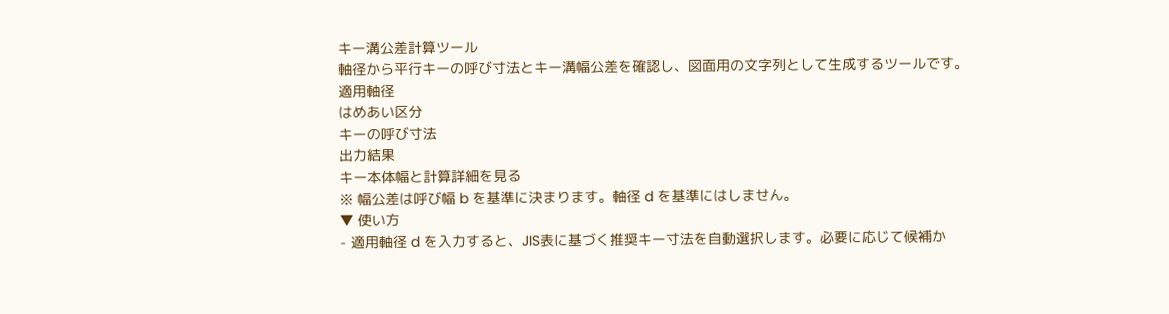キー溝公差計算ツール
軸径から平行キーの呼び寸法とキー溝幅公差を確認し、図面用の文字列として生成するツールです。
適用軸径
はめあい区分
キーの呼び寸法
出力結果
キー本体幅と計算詳細を見る
※ 幅公差は呼び幅 b を基準に決まります。軸径 d を基準にはしません。
▼ 使い方
- 適用軸径 d を入力すると、JIS表に基づく推奨キー寸法を自動選択します。必要に応じて候補か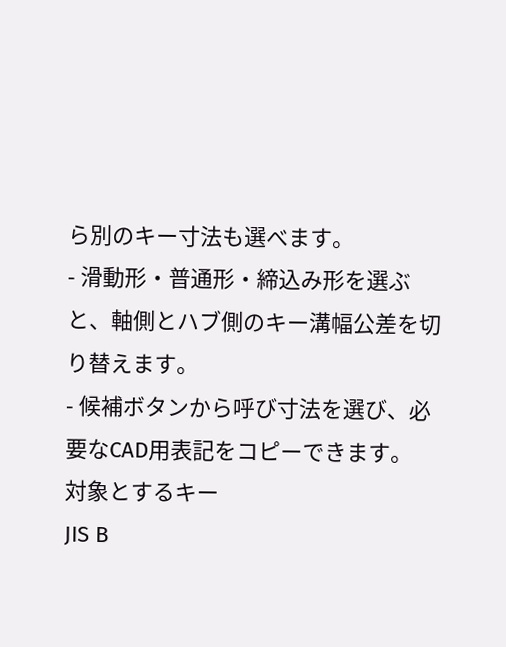ら別のキー寸法も選べます。
- 滑動形・普通形・締込み形を選ぶと、軸側とハブ側のキー溝幅公差を切り替えます。
- 候補ボタンから呼び寸法を選び、必要なCAD用表記をコピーできます。
対象とするキー
JIS B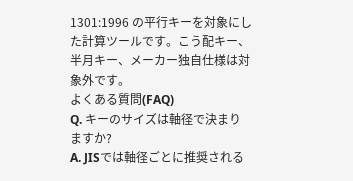1301:1996 の平行キーを対象にした計算ツールです。こう配キー、半月キー、メーカー独自仕様は対象外です。
よくある質問(FAQ)
Q. キーのサイズは軸径で決まりますか?
A. JISでは軸径ごとに推奨される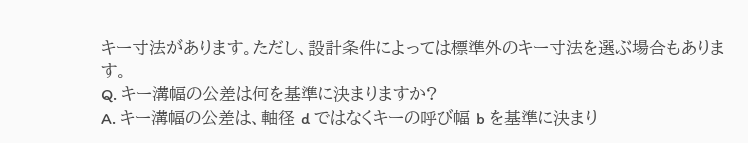キー寸法があります。ただし、設計条件によっては標準外のキー寸法を選ぶ場合もあります。
Q. キー溝幅の公差は何を基準に決まりますか?
A. キー溝幅の公差は、軸径 d ではなくキーの呼び幅 b を基準に決まり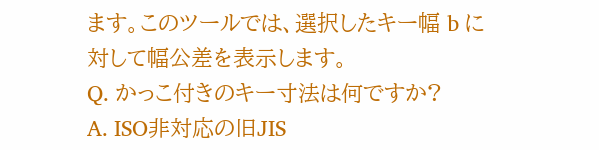ます。このツールでは、選択したキー幅 b に対して幅公差を表示します。
Q. かっこ付きのキー寸法は何ですか?
A. ISO非対応の旧JIS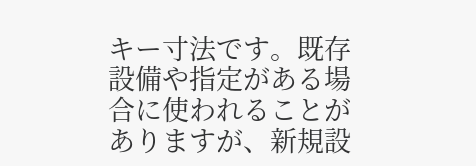キー寸法です。既存設備や指定がある場合に使われることがありますが、新規設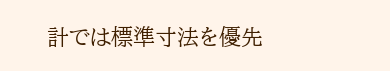計では標準寸法を優先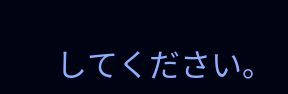してください。